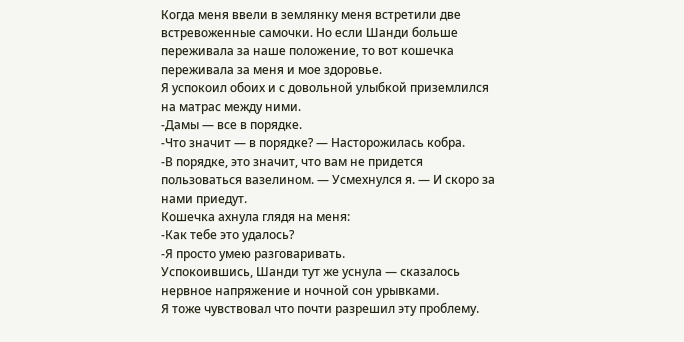Когда меня ввели в землянку меня встретили две встревоженные самочки. Но если Шанди больше переживала за наше положение, то вот кошечка переживала за меня и мое здоровье.
Я успокоил обоих и с довольной улыбкой приземлился на матрас между ними.
-Дамы — все в порядке.
-Что значит — в порядке? — Насторожилась кобра.
-В порядке, это значит, что вам не придется пользоваться вазелином. — Усмехнулся я. — И скоро за нами приедут.
Кошечка ахнула глядя на меня:
-Как тебе это удалось?
-Я просто умею разговаривать.
Успокоившись, Шанди тут же уснула — сказалось нервное напряжение и ночной сон урывками.
Я тоже чувствовал что почти разрешил эту проблему.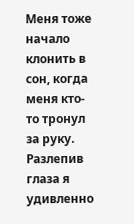Меня тоже начало клонить в сон, когда меня кто-то тронул за руку. Разлепив глаза я удивленно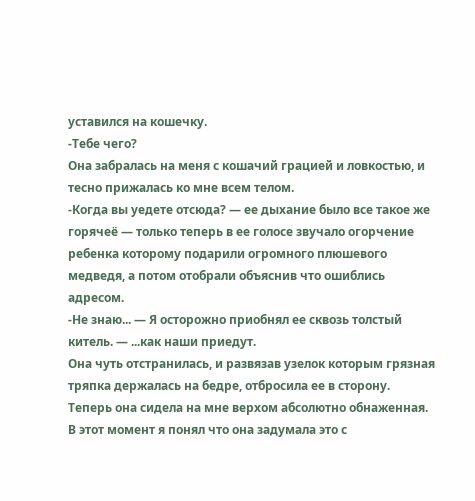уставился на кошечку.
-Тебе чего?
Она забралась на меня с кошачий грацией и ловкостью, и тесно прижалась ко мне всем телом.
-Когда вы уедете отсюда? — ее дыхание было все такое же горячеё — только теперь в ее голосе звучало огорчение ребенка которому подарили огромного плюшевого медведя, а потом отобрали объяснив что ошиблись адресом.
-Не знаю... — Я осторожно приобнял ее сквозь толстый китель. — ...как наши приедут.
Она чуть отстранилась, и развязав узелок которым грязная тряпка держалась на бедре, отбросила ее в сторону. Теперь она сидела на мне верхом абсолютно обнаженная. В этот момент я понял что она задумала это с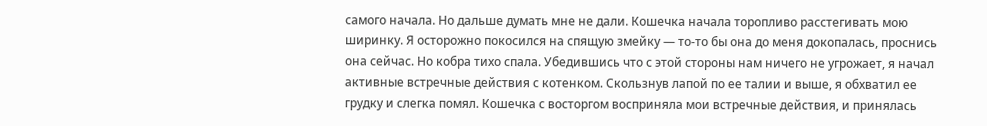самого начала. Но дальше думать мне не дали. Кошечка начала торопливо расстегивать мою ширинку. Я осторожно покосился на спящую змейку — то-то бы она до меня докопалась, проснись она сейчас. Но кобра тихо спала. Убедившись что с этой стороны нам ничего не угрожает, я начал активные встречные действия с котенком. Скользнув лапой по ее талии и выше, я обхватил ее грудку и слегка помял. Кошечка с восторгом восприняла мои встречные действия, и принялась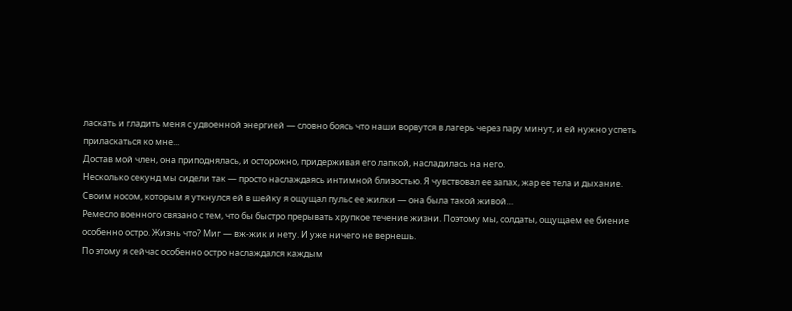ласкать и гладить меня с удвоенной энергией — словно боясь что наши ворвутся в лагерь через пару минут, и ей нужно успеть приласкаться ко мне...
Достав мой член, она приподнялась, и осторожно, придерживая его лапкой, насладилась на него.
Несколько секунд мы сидели так — просто наслаждаясь интимной близостью. Я чувствовал ее запах, жар ее тела и дыхание. Своим носом, которым я уткнулся ей в шейку я ощущал пульс ее жилки — она была такой живой…
Ремесло военного связано с тем, что бы быстро прерывать хрупкое течение жизни. Поэтому мы, солдаты, ощущаем ее биение особенно остро. Жизнь что? Миг — вж-жик и нету. И уже ничего не вернешь.
По этому я сейчас особенно остро наслаждался каждым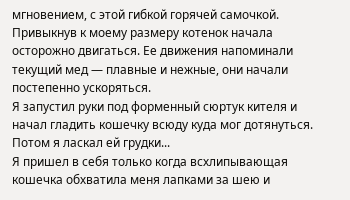мгновением, с этой гибкой горячей самочкой.
Привыкнув к моему размеру котенок начала осторожно двигаться. Ее движения напоминали текущий мед — плавные и нежные, они начали постепенно ускоряться.
Я запустил руки под форменный сюртук кителя и начал гладить кошечку всюду куда мог дотянуться. Потом я ласкал ей грудки...
Я пришел в себя только когда всхлипывающая кошечка обхватила меня лапками за шею и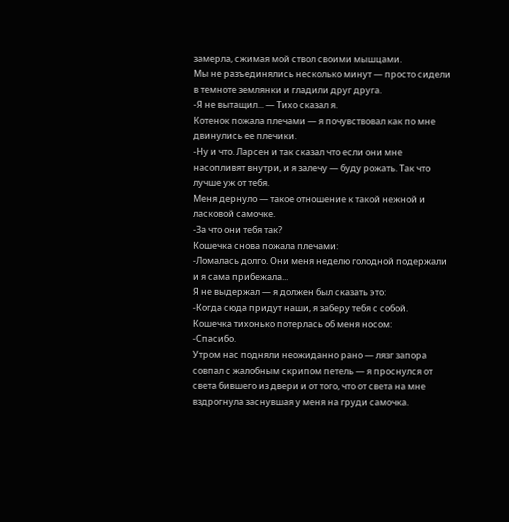замерла, сжимая мой ствол своими мышцами.
Мы не разъединялись несколько минут — просто сидели в темноте землянки и гладили друг друга.
-Я не вытащил... — Тихо сказал я.
Котенок пожала плечами — я почувствовал как по мне двинулись ее плечики.
-Ну и что. Ларсен и так сказал что если они мне насопливят внутри, и я залечу — буду рожать. Так что лучше уж от тебя.
Меня дернуло — такое отношение к такой нежной и ласковой самочке.
-За что они тебя так?
Кошечка снова пожала плечами:
-Ломалась долго. Они меня неделю голодной подержали и я сама прибежала...
Я не выдержал — я должен был сказать это:
-Когда сюда придут наши, я заберу тебя с собой.
Кошечка тихонько потерлась об меня носом:
-Спасибо.
Утром нас подняли неожиданно рано — лязг запора совпал с жалобным скрипом петель — я проснулся от света бившего из двери и от того, что от света на мне вздрогнула заснувшая у меня на груди самочка.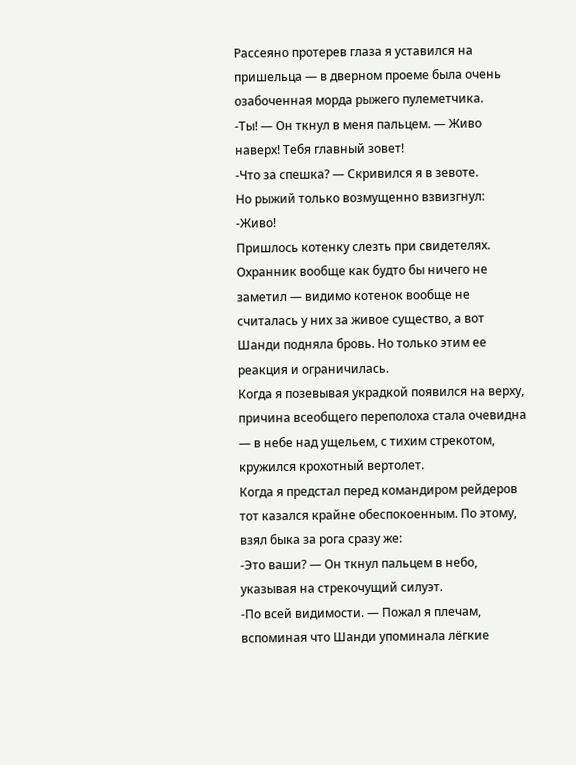Рассеяно протерев глаза я уставился на пришельца — в дверном проеме была очень озабоченная морда рыжего пулеметчика.
-Ты! — Он ткнул в меня пальцем. — Живо наверх! Тебя главный зовет!
-Что за спешка? — Скривился я в зевоте.
Но рыжий только возмущенно взвизгнул:
-Живо!
Пришлось котенку слезть при свидетелях. Охранник вообще как будто бы ничего не заметил — видимо котенок вообще не считалась у них за живое существо, а вот Шанди подняла бровь. Но только этим ее реакция и ограничилась.
Когда я позевывая украдкой появился на верху, причина всеобщего переполоха стала очевидна — в небе над ущельем, с тихим стрекотом, кружился крохотный вертолет.
Когда я предстал перед командиром рейдеров тот казался крайне обеспокоенным. По этому, взял быка за рога сразу же:
-Это ваши? — Он ткнул пальцем в небо, указывая на стрекочущий силуэт.
-По всей видимости. — Пожал я плечам, вспоминая что Шанди упоминала лёгкие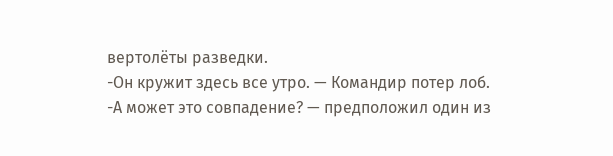вертолёты разведки.
-Он кружит здесь все утро. — Командир потер лоб.
-А может это совпадение? — предположил один из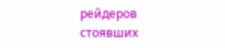рейдеров стоявших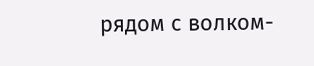рядом с волком-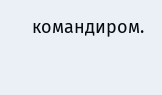командиром.